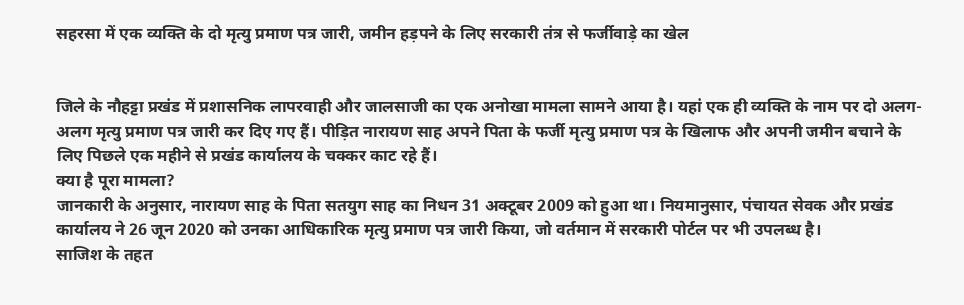सहरसा में एक व्यक्ति के दो मृत्यु प्रमाण पत्र जारी, जमीन हड़पने के लिए सरकारी तंत्र से फर्जीवाड़े का खेल


जिले के नौहट्टा प्रखंड में प्रशासनिक लापरवाही और जालसाजी का एक अनोखा मामला सामने आया है। यहां एक ही व्यक्ति के नाम पर दो अलग-अलग मृत्यु प्रमाण पत्र जारी कर दिए गए हैं। पीड़ित नारायण साह अपने पिता के फर्जी मृत्यु प्रमाण पत्र के खिलाफ और अपनी जमीन बचाने के लिए पिछले एक महीने से प्रखंड कार्यालय के चक्कर काट रहे हैं।
क्या है पूरा मामला?
जानकारी के अनुसार, नारायण साह के पिता सतयुग साह का निधन 31 अक्टूबर 2009 को हुआ था। नियमानुसार, पंचायत सेवक और प्रखंड कार्यालय ने 26 जून 2020 को उनका आधिकारिक मृत्यु प्रमाण पत्र जारी किया, जो वर्तमान में सरकारी पोर्टल पर भी उपलब्ध है।
साजिश के तहत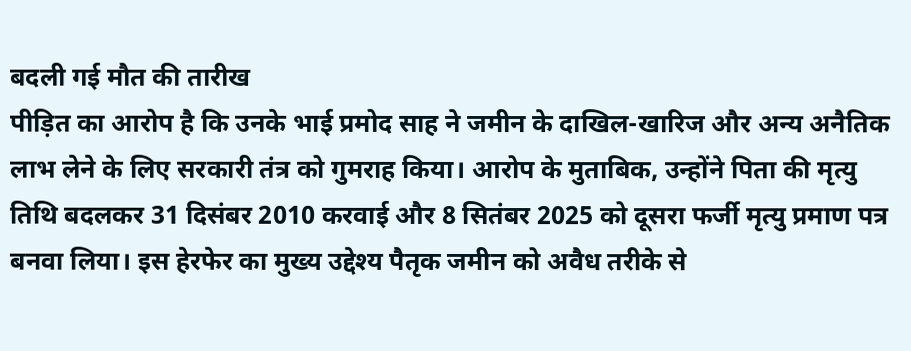बदली गई मौत की तारीख
पीड़ित का आरोप है कि उनके भाई प्रमोद साह ने जमीन के दाखिल-खारिज और अन्य अनैतिक लाभ लेने के लिए सरकारी तंत्र को गुमराह किया। आरोप के मुताबिक, उन्होंने पिता की मृत्यु तिथि बदलकर 31 दिसंबर 2010 करवाई और 8 सितंबर 2025 को दूसरा फर्जी मृत्यु प्रमाण पत्र बनवा लिया। इस हेरफेर का मुख्य उद्देश्य पैतृक जमीन को अवैध तरीके से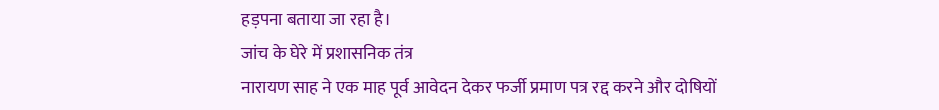हड़पना बताया जा रहा है।
जांच के घेरे में प्रशासनिक तंत्र
नारायण साह ने एक माह पूर्व आवेदन देकर फर्जी प्रमाण पत्र रद्द करने और दोषियों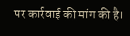पर कार्रवाई की मांग की है।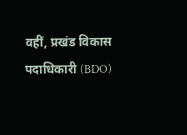वहीं, प्रखंड विकास पदाधिकारी (BDO)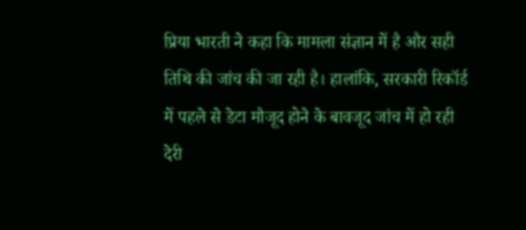प्रिया भारती ने कहा कि मामला संज्ञान में है और सही तिथि की जांच की जा रही है। हालांकि, सरकारी रिकॉर्ड में पहले से डेटा मौजूद होने के बावजूद जांच में हो रही देरी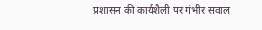प्रशासन की कार्यशैली पर गंभीर सवाल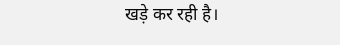खड़े कर रही है।